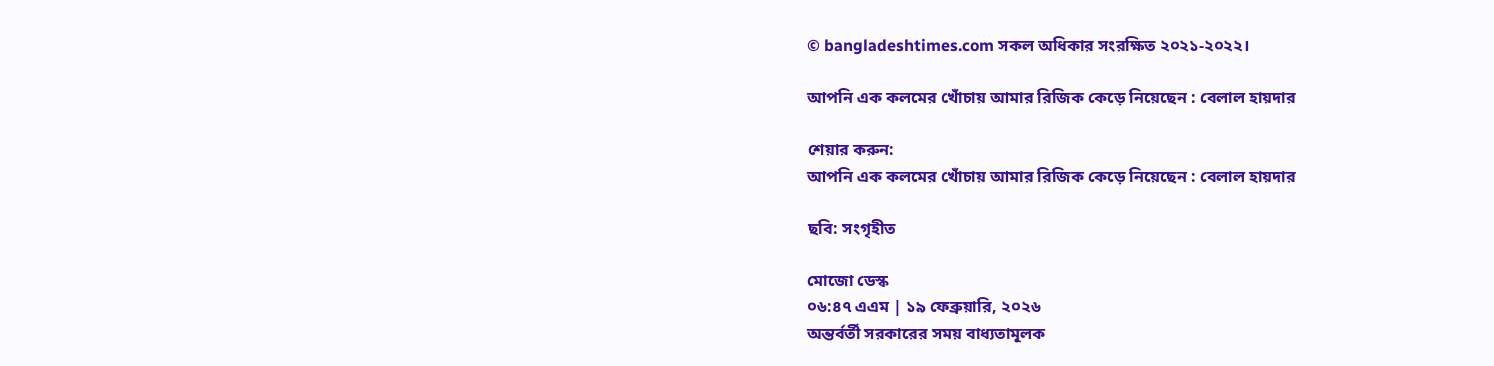© bangladeshtimes.com সকল অধিকার সংরক্ষিত ২০২১-২০২২।

আপনি এক কলমের খোঁচায় আমার রিজিক কেড়ে নিয়েছেন : বেলাল হায়দার

শেয়ার করুন:
আপনি এক কলমের খোঁচায় আমার রিজিক কেড়ে নিয়েছেন : বেলাল হায়দার

ছবি: সংগৃহীত

মোজো ডেস্ক
০৬:৪৭ এএম | ১৯ ফেব্রুয়ারি, ২০২৬
অন্তর্বর্তী সরকারের সময় বাধ্যতামূলক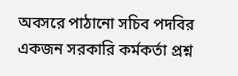অবসরে পাঠানো সচিব পদবির একজন সরকারি কর্মকর্তা প্রশ্ন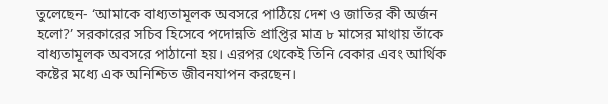তুলেছেন- ‘আমাকে বাধ্যতামূলক অবসরে পাঠিয়ে দেশ ও জাতির কী অর্জন হলো?’ সরকারের সচিব হিসেবে পদোন্নতি প্রাপ্তির মাত্র ৮ মাসের মাথায় তাঁকে বাধ্যতামূলক অবসরে পাঠানো হয়। এরপর থেকেই তিনি বেকার এবং আর্থিক কষ্টের মধ্যে এক অনিশ্চিত জীবনযাপন করছেন।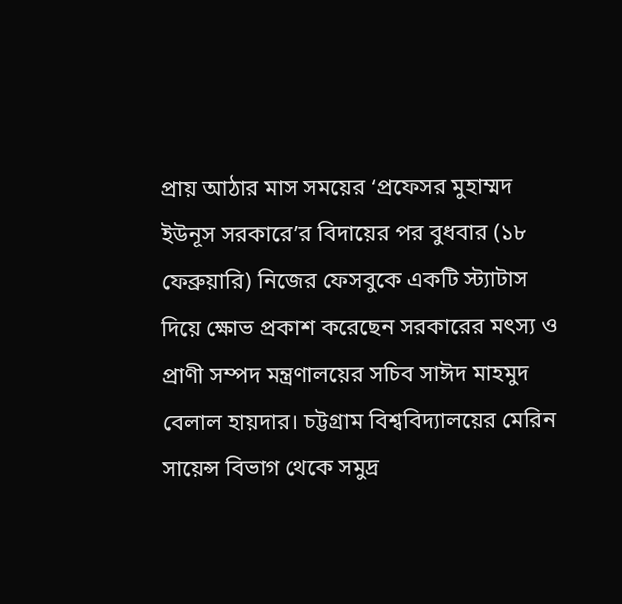প্রায় আঠার মাস সময়ের ‘প্রফেসর মুহাম্মদ ইউনূস সরকারে’র বিদায়ের পর বুধবার (১৮ ফেব্রুয়ারি) নিজের ফেসবুকে একটি স্ট্যাটাস দিয়ে ক্ষোভ প্রকাশ করেছেন সরকারের মৎস্য ও প্রাণী সম্পদ মন্ত্রণালয়ের সচিব সাঈদ মাহমুদ বেলাল হায়দার। চট্টগ্রাম বিশ্ববিদ্যালয়ের মেরিন সায়েন্স বিভাগ থেকে সমুদ্র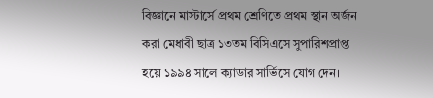বিজ্ঞানে মাস্টার্সে প্রথম শ্রেণিতে প্রথম স্থান অর্জন করা মেধাবী ছাত্র ১৩তম বিসিএসে সুপারিশপ্রাপ্ত হয়ে ১৯৯৪ সালে ক্যাডার সার্ভিসে যোগ দেন।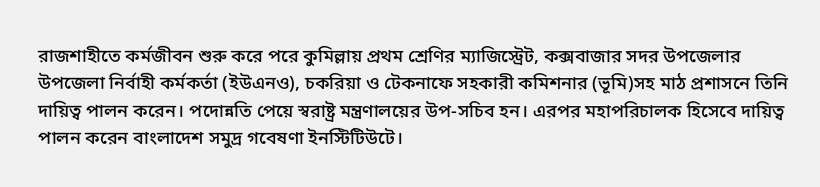রাজশাহীতে কর্মজীবন শুরু করে পরে কুমিল্লায় প্রথম শ্রেণির ম্যাজিস্ট্রেট, কক্সবাজার সদর উপজেলার উপজেলা নির্বাহী কর্মকর্তা (ইউএনও), চকরিয়া ও টেকনাফে সহকারী কমিশনার (ভূমি)সহ মাঠ প্রশাসনে তিনি দায়িত্ব পালন করেন। পদোন্নতি পেয়ে স্বরাষ্ট্র মন্ত্রণালয়ের উপ-সচিব হন। এরপর মহাপরিচালক হিসেবে দায়িত্ব পালন করেন বাংলাদেশ সমুদ্র গবেষণা ইনস্টিটিউটে।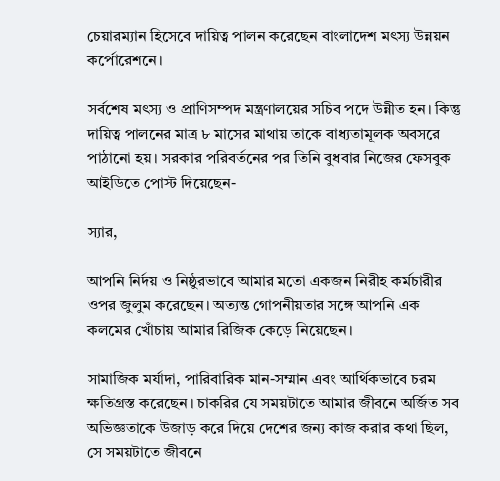চেয়ারম্যান হিসেবে দায়িত্ব পালন করেছেন বাংলাদেশ মৎস্য উন্নয়ন কর্পোরেশনে।

সর্বশেষ মৎস্য ও প্রাণিসম্পদ মন্ত্রণালয়ের সচিব পদে উন্নীত হন। কিন্তু দায়িত্ব পালনের মাত্র ৮ মাসের মাথায় তাকে বাধ্যতামূলক অবসরে পাঠানো হয়। সরকার পরিবর্তনের পর তিনি বুধবার নিজের ফেসবুক আইডিতে পোস্ট দিয়েছেন-

স‍্যার,

আপনি নির্দয় ও নিষ্ঠুরভাবে আমার মতো একজন নিরীহ কর্মচারীর ওপর জুলুম করেছেন। অত‍্যন্ত গোপনীয়তার সঙ্গে আপনি এক কলমের খোঁচায় আমার রিজিক কেড়ে নিয়েছেন।

সামাজিক মর্যাদা, পারিবারিক মান-সম্মান এবং আর্থিকভাবে চরম ক্ষতিগ্রস্ত করেছেন। চাকরির যে সময়টাতে আমার জীবনে অর্জিত সব অভিজ্ঞতাকে উজাড় করে দিয়ে দেশের জন্য কাজ করার কথা ছিল, সে সময়টাতে জীবনে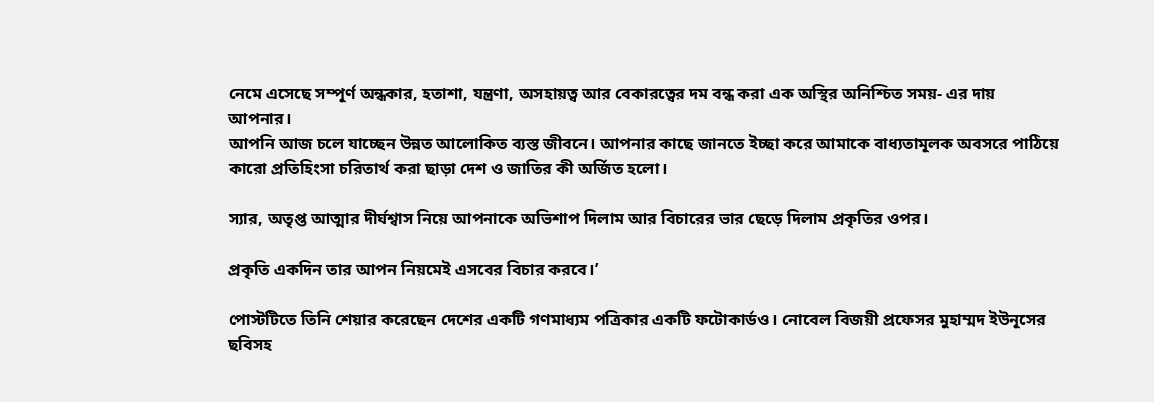নেমে এসেছে সম্পূর্ণ অন্ধকার, হতাশা, যন্ত্রণা, অসহায়ত্ব আর বেকারত্বের দম বন্ধ করা এক অস্থির অনিশ্চিত সময়- এর দায় আপনার।
আপনি আজ চলে যাচ্ছেন উন্নত আলোকিত ব‍্যস্ত জীবনে। আপনার কাছে জানতে ইচ্ছা করে আমাকে বাধ‍্যতামূলক অবসরে পাঠিয়ে কারো প্রতিহিংসা চরিতার্থ করা ছাড়া দেশ ও জাতির কী অর্জিত হলো।

স‍্যার, অতৃপ্ত আত্মার দীর্ঘশ্বাস নিয়ে আপনাকে অভিশাপ দিলাম আর বিচারের ভার ছেড়ে দিলাম প্রকৃতির ওপর।

প্রকৃতি একদিন তার আপন নিয়মেই এসবের বিচার করবে।’

পোস্টটিতে তিনি শেয়ার করেছেন দেশের একটি গণমাধ্যম পত্রিকার একটি ফটোকার্ডও। নোবেল বিজয়ী প্রফেসর মুহাম্মদ ইউনূসের ছবিসহ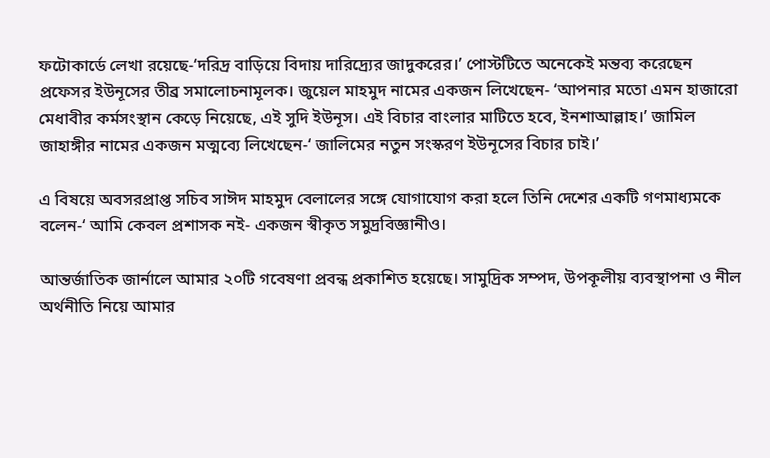ফটোকার্ডে লেখা রয়েছে-‘দরিদ্র বাড়িয়ে বিদায় দারিদ্র্যের জাদুকরের।’ পোস্টটিতে অনেকেই মন্তব্য করেছেন প্রফেসর ইউনূসের তীব্র সমালোচনামূলক। জুয়েল মাহমুদ নামের একজন লিখেছেন- ‘আপনার মতো এমন হাজারো মেধাবীর কর্মসংস্থান কেড়ে নিয়েছে, এই সুদি ইউনূস। এই বিচার বাংলার মাটিতে হবে, ইনশাআল্লাহ।’ জামিল জাহাঙ্গীর নামের একজন মত্মব্যে লিখেছেন-‘ জালিমের নতুন সংস্করণ ইউনূসের বিচার চাই।’

এ বিষয়ে অবসরপ্রাপ্ত সচিব সাঈদ মাহমুদ বেলালের সঙ্গে যোগাযোগ করা হলে তিনি দেশের একটি গণমাধ্যমকে বলেন-‘ আমি কেবল প্রশাসক নই- একজন স্বীকৃত সমুদ্রবিজ্ঞানীও।

আন্তর্জাতিক জার্নালে আমার ২০টি গবেষণা প্রবন্ধ প্রকাশিত হয়েছে। সামুদ্রিক সম্পদ, উপকূলীয় ব্যবস্থাপনা ও নীল অর্থনীতি নিয়ে আমার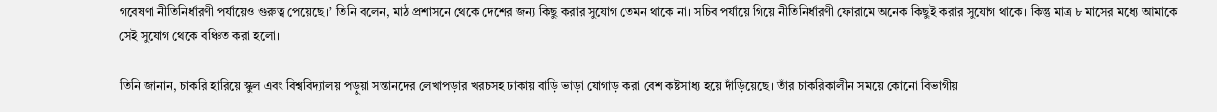গবেষণা নীতিনির্ধারণী পর্যায়েও গুরুত্ব পেয়েছে।’ তিনি বলেন, মাঠ প্রশাসনে থেকে দেশের জন্য কিছু করার সুযোগ তেমন থাকে না। সচিব পর্যায়ে গিয়ে নীতিনির্ধারণী ফোরামে অনেক কিছুই করার সুযোগ থাকে। কিন্তু মাত্র ৮ মাসের মধ্যে আমাকে সেই সুযোগ থেকে বঞ্চিত করা হলো।

তিনি জানান, চাকরি হারিয়ে স্কুল এবং বিশ্ববিদ্যালয় পড়ুয়া সন্তানদের লেখাপড়ার খরচসহ ঢাকায় বাড়ি ভাড়া যোগাড় করা বেশ কষ্টসাধ্য হয়ে দাঁড়িয়েছে। তাঁর চাকরিকালীন সময়ে কোনো বিভাগীয়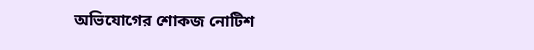অভিযোগের শোকজ নোটিশ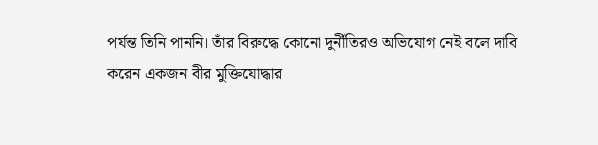পর্যন্ত তিনি পাননি। তাঁর বিরুদ্ধে কোনো দুর্নীতিরও অভিযোগ নেই বলে দাবি করেন একজন বীর মুক্তিযোদ্ধার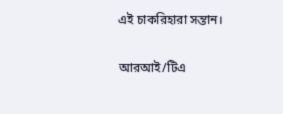এই চাকরিহারা সন্তান।

আরআই/টিএ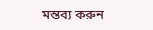মন্তব্য করুন